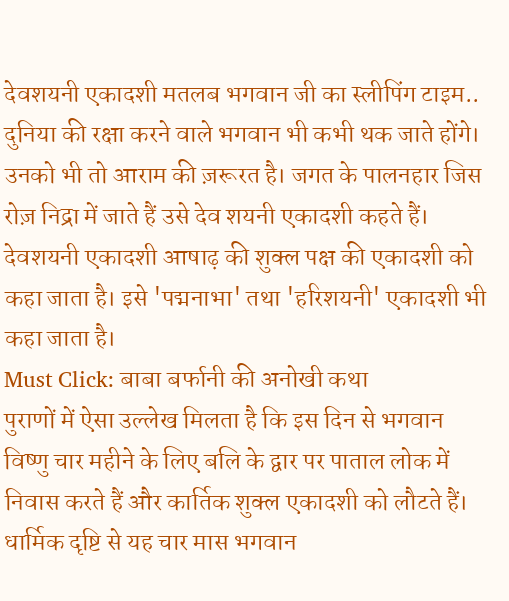देवशयनी एकादशी मतलब भगवान जी का स्लीपिंग टाइम..
दुनिया की रक्षा करने वाले भगवान भी कभी थक जाते होंगे। उनको भी तो आराम की ज़रूरत है। जगत के पालनहार जिस रोज़ निद्रा में जाते हैं उसे देव शयनी एकादशी कहते हैं। देवशयनी एकादशी आषाढ़ की शुक्ल पक्ष की एकादशी को कहा जाता है। इसे 'पद्मनाभा' तथा 'हरिशयनी' एकादशी भी कहा जाता है।
Must Click: बाबा बर्फानी की अनोखी कथा
पुराणों में ऐसा उल्लेख मिलता है कि इस दिन से भगवान विष्णु चार महीने के लिए बलि के द्वार पर पाताल लोक में निवास करते हैं और कार्तिक शुक्ल एकादशी को लौटते हैं। धार्मिक दृष्टि से यह चार मास भगवान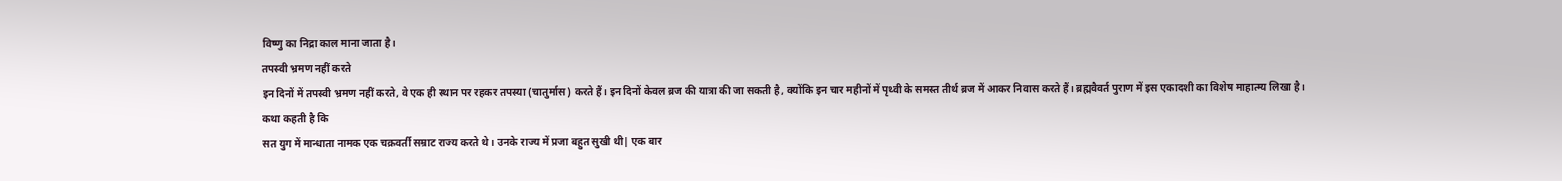विष्णु का निद्रा काल माना जाता है।
तपस्वी भ्रमण नहीं करते
इन दिनों में तपस्वी भ्रमण नहीं करते, वे एक ही स्थान पर रहकर तपस्या (चातुर्मास) करते हैं। इन दिनों केवल ब्रज की यात्रा की जा सकती है, क्योंकि इन चार महीनों में पृथ्वी के समस्त तीर्थ ब्रज में आकर निवास करते हैं। ब्रह्मवैवर्त पुराण में इस एकादशी का विशेष माहात्म्य लिखा है।
कथा कहती है कि
सत युग में मान्धाता नामक एक चक्रवर्ती सम्राट राज्य करते थे। उनके राज्य में प्रजा बहुत सुखी थी| एक बार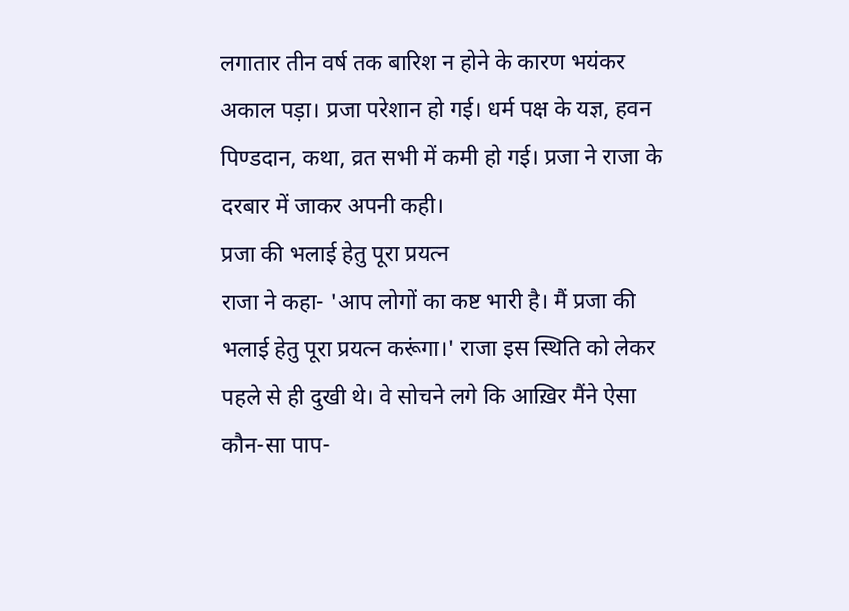लगातार तीन वर्ष तक बारिश न होने के कारण भयंकर अकाल पड़ा। प्रजा परेशान हो गई। धर्म पक्ष के यज्ञ, हवन पिण्डदान, कथा, व्रत सभी में कमी हो गई। प्रजा ने राजा के दरबार में जाकर अपनी कही।
प्रजा की भलाई हेतु पूरा प्रयत्न
राजा ने कहा- 'आप लोगों का कष्ट भारी है। मैं प्रजा की भलाई हेतु पूरा प्रयत्न करूंगा।' राजा इस स्थिति को लेकर पहले से ही दुखी थे। वे सोचने लगे कि आख़िर मैंने ऐसा कौन-सा पाप-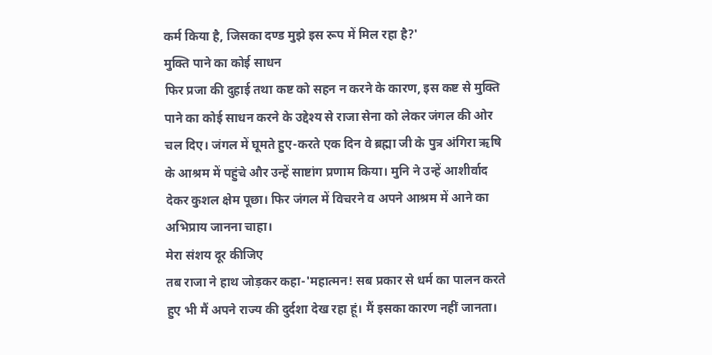कर्म किया है, जिसका दण्ड मुझे इस रूप में मिल रहा है?'
मुक्ति पाने का कोई साधन
फिर प्रजा की दुहाई तथा कष्ट को सहन न करने के कारण, इस कष्ट से मुक्ति पाने का कोई साधन करने के उद्देश्य से राजा सेना को लेकर जंगल की ओर चल दिए। जंगल में घूमते हुए-करते एक दिन वे ब्रह्मा जी के पुत्र अंगिरा ऋषि के आश्रम में पहुंचे और उन्हें साष्टांग प्रणाम किया। मुनि ने उन्हें आशीर्वाद देकर कुशल क्षेम पूछा। फिर जंगल में विचरने व अपने आश्रम में आने का अभिप्राय जानना चाहा।
मेरा संशय दूर कीजिए
तब राजा ने हाथ जोड़कर कहा-'महात्मन! सब प्रकार से धर्म का पालन करते हुए भी मैं अपने राज्य की दुर्दशा देख रहा हूं। मैं इसका कारण नहीं जानता।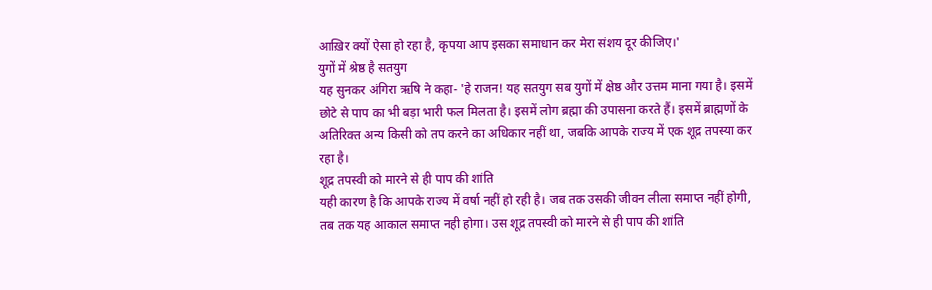आख़िर क्यों ऐसा हो रहा है, कृपया आप इसका समाधान कर मेरा संशय दूर कीजिए।'
युगों में श्रेष्ठ है सतयुग
यह सुनकर अंगिरा ऋषि ने कहा- 'हे राजन! यह सतयुग सब युगों में क्षेष्ठ और उत्तम माना गया है। इसमें छोटे से पाप का भी बड़ा भारी फल मिलता है। इसमें लोग ब्रह्मा की उपासना करते हैं। इसमें ब्राह्मणों के अतिरिक्त अन्य किसी को तप करने का अधिकार नहीं था, जबकि आपके राज्य में एक शूद्र तपस्या कर रहा है।
शूद्र तपस्वी को मारने से ही पाप की शांति
यही कारण है कि आपके राज्य में वर्षा नहीं हो रही है। जब तक उसकी जीवन लीला समाप्त नहीं होगी, तब तक यह आकाल समाप्त नही होगा। उस शूद्र तपस्वी को मारने से ही पाप की शांति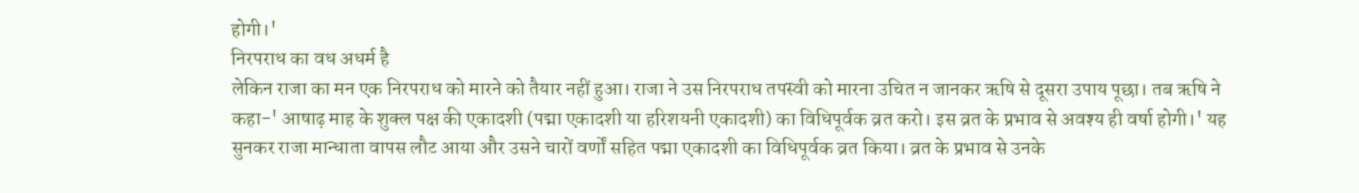होगी।'
निरपराध का वध अधर्म है
लेकिन राजा का मन एक निरपराध को मारने को तैयार नहीं हुआ। राजा ने उस निरपराध तपस्वी को मारना उचित न जानकर ऋषि से दूसरा उपाय पूछा। तब ऋषि ने कहा-' आषाढ़ माह के शुक्ल पक्ष की एकादशी (पद्मा एकादशी या हरिशयनी एकादशी) का विधिपूर्वक व्रत करो। इस व्रत के प्रभाव से अवश्य ही वर्षा होगी।' यह सुनकर राजा मान्धाता वापस लौट आया और उसने चारों वर्णों सहित पद्मा एकादशी का विधिपूर्वक व्रत किया। व्रत के प्रभाव से उनके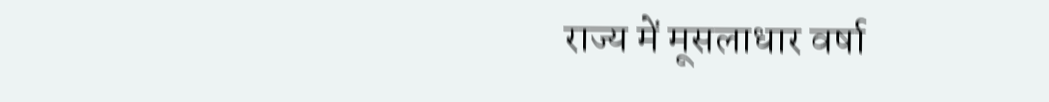राज्य में मूसलाधार वर्षा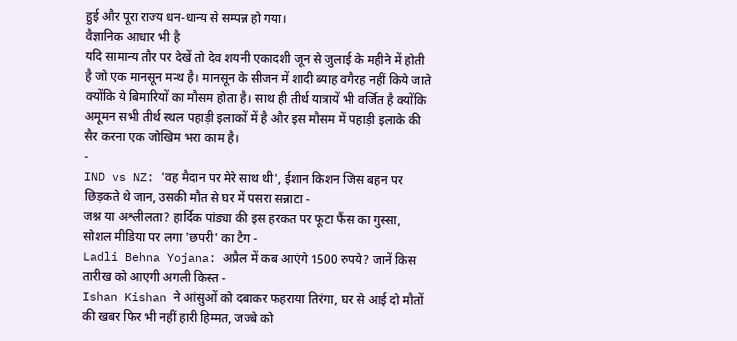हुई और पूरा राज्य धन-धान्य से सम्पन्न हो गया।
वैज्ञानिक आधार भी है
यदि सामान्य तौर पर देखें तो देव शयनी एकादशी जून से जुलाई के महीने में होती है जो एक मानसून मन्थ है। मानसून के सीजन में शादी ब्याह वगैरह नहीं किये जाते क्योंकि ये बिमारियों का मौसम होता है। साथ ही तीर्थ यात्रायें भी वर्जित है क्योंकि अमूमन सभी तीर्थ स्थल पहाड़ी इलाकों में है और इस मौसम में पहाड़ी इलाके की सैर करना एक जोखिम भरा काम है।
-
IND vs NZ: 'वह मैदान पर मेरे साथ थी', ईशान किशन जिस बहन पर छिड़कते थे जान, उसकी मौत से घर में पसरा सन्नाटा -
जश्न या अश्लीलता? हार्दिक पांड्या की इस हरकत पर फूटा फैंस का गुस्सा, सोशल मीडिया पर लगा 'छपरी' का टैग -
Ladli Behna Yojana: अप्रैल में कब आएंगे 1500 रुपये? जानें किस तारीख को आएगी अगली किस्त -
Ishan Kishan ने आंसुओं को दबाकर फहराया तिरंगा, घर से आई दो मौतों की खबर फिर भी नहीं हारी हिम्मत, जज्बे को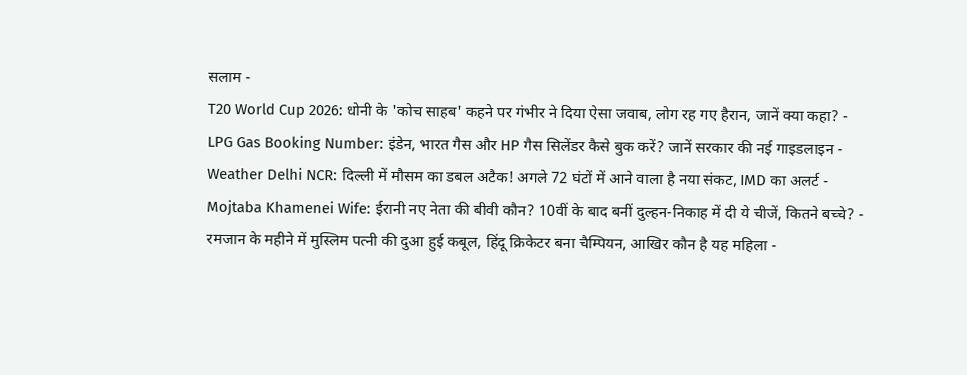सलाम -
T20 World Cup 2026: धोनी के 'कोच साहब' कहने पर गंभीर ने दिया ऐसा जवाब, लोग रह गए हैरान, जानें क्या कहा? -
LPG Gas Booking Number: इंडेन, भारत गैस और HP गैस सिलेंडर कैसे बुक करें? जानें सरकार की नई गाइडलाइन -
Weather Delhi NCR: दिल्ली में मौसम का डबल अटैक! अगले 72 घंटों में आने वाला है नया संकट, IMD का अलर्ट -
Mojtaba Khamenei Wife: ईरानी नए नेता की बीवी कौन? 10वीं के बाद बनीं दुल्हन-निकाह में दी ये चीजें, कितने बच्चे? -
रमजान के महीने में मुस्लिम पत्नी की दुआ हुई कबूल, हिंदू क्रिकेटर बना चैम्पियन, आखिर कौन है यह महिला -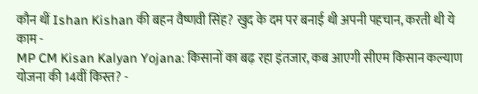कौन थीं Ishan Kishan की बहन वैष्णवी सिंह? खुद के दम पर बनाई थी अपनी पहचान, करती थी ये काम -
MP CM Kisan Kalyan Yojana: किसानों का बढ़ रहा इंतजार, कब आएगी सीएम किसान कल्याण योजना की 14वीं किस्त? -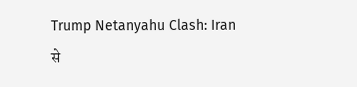Trump Netanyahu Clash: Iran से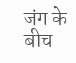जंग के बीच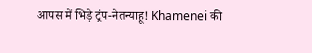आपस में भिड़े ट्रंप-नेतन्याहू! Khamenei की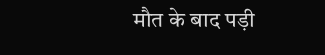मौत के बाद पड़ी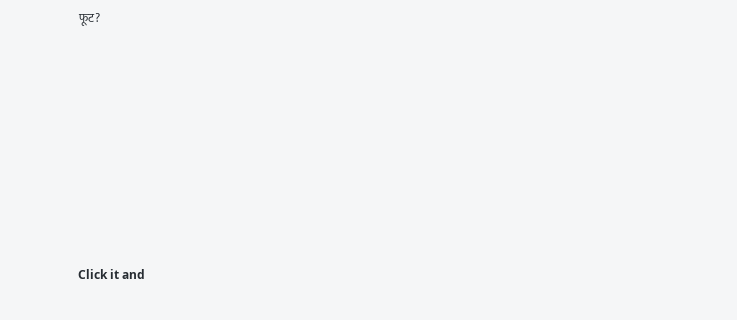फूट?













Click it and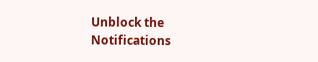Unblock the Notifications